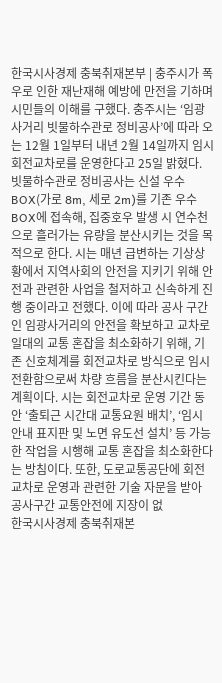한국시사경제 충북취재본부 | 충주시가 폭우로 인한 재난재해 예방에 만전을 기하며 시민들의 이해를 구했다. 충주시는 ‘임광사거리 빗물하수관로 정비공사’에 따라 오는 12월 1일부터 내년 2월 14일까지 임시회전교차로를 운영한다고 25일 밝혔다. 빗물하수관로 정비공사는 신설 우수BOX(가로 8m, 세로 2m)를 기존 우수BOX에 접속해, 집중호우 발생 시 연수천으로 흘러가는 유량을 분산시키는 것을 목적으로 한다. 시는 매년 급변하는 기상상황에서 지역사회의 안전을 지키기 위해 안전과 관련한 사업을 철저하고 신속하게 진행 중이라고 전했다. 이에 따라 공사 구간인 임광사거리의 안전을 확보하고 교차로 일대의 교통 혼잡을 최소화하기 위해, 기존 신호체계를 회전교차로 방식으로 임시 전환함으로써 차량 흐름을 분산시킨다는 계획이다. 시는 회전교차로 운영 기간 동안 ‘출퇴근 시간대 교통요원 배치’, ‘임시 안내 표지판 및 노면 유도선 설치’ 등 가능한 작업을 시행해 교통 혼잡을 최소화한다는 방침이다. 또한, 도로교통공단에 회전교차로 운영과 관련한 기술 자문을 받아 공사구간 교통안전에 지장이 없
한국시사경제 충북취재본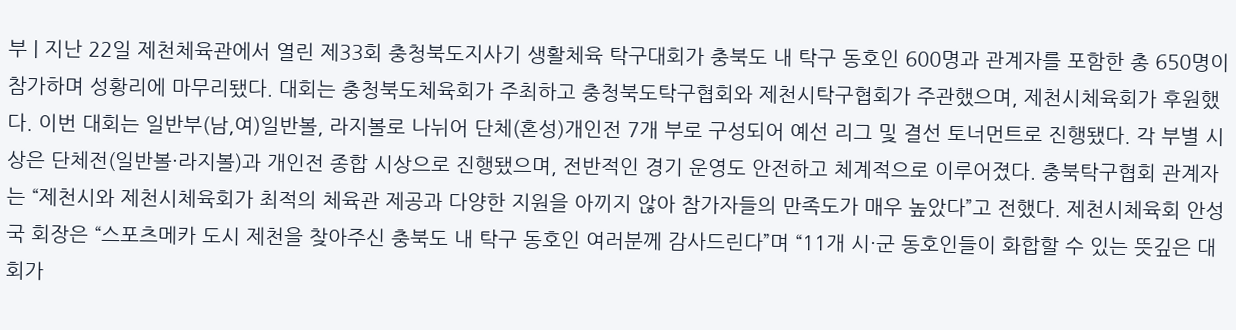부 | 지난 22일 제천체육관에서 열린 제33회 충청북도지사기 생활체육 탁구대회가 충북도 내 탁구 동호인 600명과 관계자를 포함한 총 650명이 참가하며 성황리에 마무리됐다. 대회는 충청북도체육회가 주최하고 충청북도탁구협회와 제천시탁구협회가 주관했으며, 제천시체육회가 후원했다. 이번 대회는 일반부(남,여)일반볼, 라지볼로 나뉘어 단체(혼성)개인전 7개 부로 구성되어 예선 리그 및 결선 토너먼트로 진행됐다. 각 부별 시상은 단체전(일반볼·라지볼)과 개인전 종합 시상으로 진행됐으며, 전반적인 경기 운영도 안전하고 체계적으로 이루어졌다. 충북탁구협회 관계자는 “제천시와 제천시체육회가 최적의 체육관 제공과 다양한 지원을 아끼지 않아 참가자들의 만족도가 매우 높았다”고 전했다. 제천시체육회 안성국 회장은 “스포츠메카 도시 제천을 찾아주신 충북도 내 탁구 동호인 여러분께 감사드린다”며 “11개 시·군 동호인들이 화합할 수 있는 뜻깊은 대회가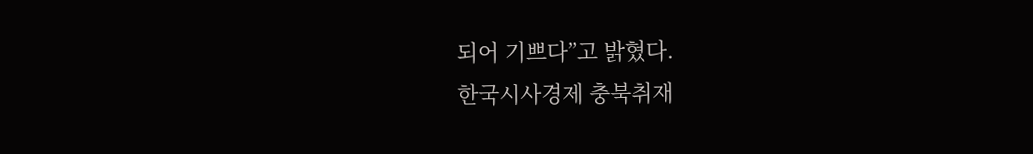되어 기쁘다”고 밝혔다.
한국시사경제 충북취재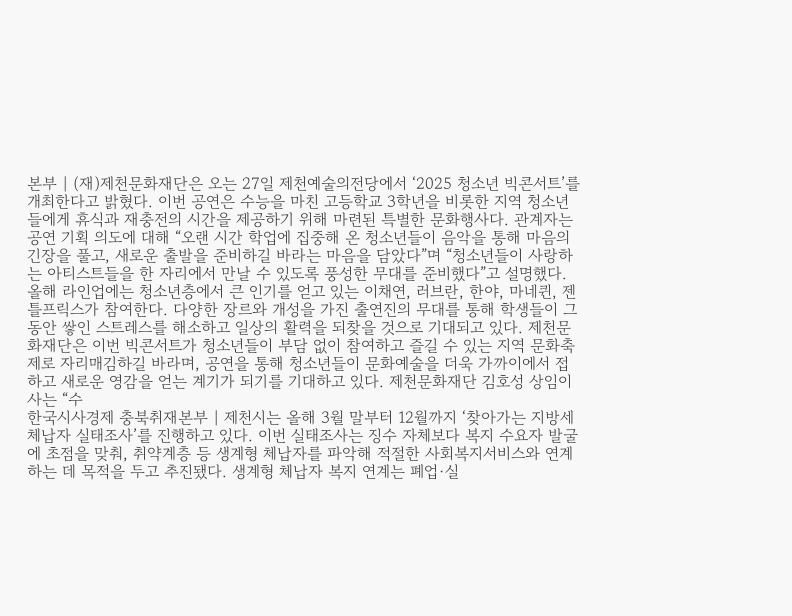본부 | (재)제천문화재단은 오는 27일 제천예술의전당에서 ‘2025 청소년 빅콘서트’를 개최한다고 밝혔다. 이번 공연은 수능을 마친 고등학교 3학년을 비롯한 지역 청소년들에게 휴식과 재충전의 시간을 제공하기 위해 마련된 특별한 문화행사다. 관계자는 공연 기획 의도에 대해 “오랜 시간 학업에 집중해 온 청소년들이 음악을 통해 마음의 긴장을 풀고, 새로운 출발을 준비하길 바라는 마음을 담았다”며 “청소년들이 사랑하는 아티스트들을 한 자리에서 만날 수 있도록 풍성한 무대를 준비했다”고 설명했다. 올해 라인업에는 청소년층에서 큰 인기를 얻고 있는 이채연, 러브란, 한야, 마네퀸, 젠틀프릭스가 참여한다. 다양한 장르와 개성을 가진 출연진의 무대를 통해 학생들이 그동안 쌓인 스트레스를 해소하고 일상의 활력을 되찾을 것으로 기대되고 있다. 제천문화재단은 이번 빅콘서트가 청소년들이 부담 없이 참여하고 즐길 수 있는 지역 문화축제로 자리매김하길 바라며, 공연을 통해 청소년들이 문화예술을 더욱 가까이에서 접하고 새로운 영감을 얻는 계기가 되기를 기대하고 있다. 제천문화재단 김호성 상임이사는 “수
한국시사경제 충북취재본부 | 제천시는 올해 3월 말부터 12월까지 ‘찾아가는 지방세 체납자 실태조사’를 진행하고 있다. 이번 실태조사는 징수 자체보다 복지 수요자 발굴에 초점을 맞춰, 취약계층 등 생계형 체납자를 파악해 적절한 사회복지서비스와 연계하는 데 목적을 두고 추진됐다. 생계형 체납자 복지 연계는 폐업·실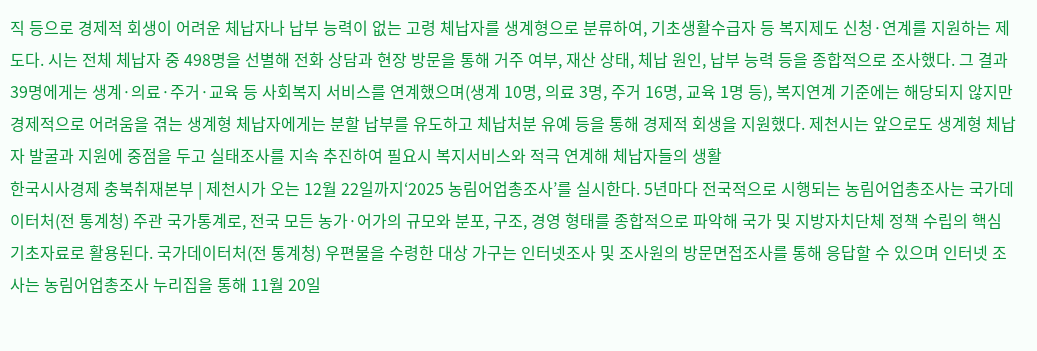직 등으로 경제적 회생이 어려운 체납자나 납부 능력이 없는 고령 체납자를 생계형으로 분류하여, 기초생활수급자 등 복지제도 신청·연계를 지원하는 제도다. 시는 전체 체납자 중 498명을 선별해 전화 상담과 현장 방문을 통해 거주 여부, 재산 상태, 체납 원인, 납부 능력 등을 종합적으로 조사했다. 그 결과 39명에게는 생계·의료·주거·교육 등 사회복지 서비스를 연계했으며(생계 10명, 의료 3명, 주거 16명, 교육 1명 등), 복지연계 기준에는 해당되지 않지만 경제적으로 어려움을 겪는 생계형 체납자에게는 분할 납부를 유도하고 체납처분 유예 등을 통해 경제적 회생을 지원했다. 제천시는 앞으로도 생계형 체납자 발굴과 지원에 중점을 두고 실태조사를 지속 추진하여 필요시 복지서비스와 적극 연계해 체납자들의 생활
한국시사경제 충북취재본부 | 제천시가 오는 12월 22일까지‘2025 농림어업총조사’를 실시한다. 5년마다 전국적으로 시행되는 농림어업총조사는 국가데이터처(전 통계청) 주관 국가통계로, 전국 모든 농가·어가의 규모와 분포, 구조, 경영 형태를 종합적으로 파악해 국가 및 지방자치단체 정책 수립의 핵심 기초자료로 활용된다. 국가데이터처(전 통계청) 우편물을 수령한 대상 가구는 인터넷조사 및 조사원의 방문면접조사를 통해 응답할 수 있으며 인터넷 조사는 농림어업총조사 누리집을 통해 11월 20일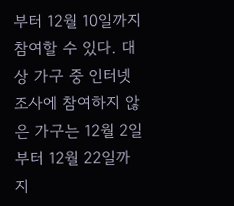부터 12월 10일까지 참여할 수 있다. 대상 가구 중 인터넷 조사에 참여하지 않은 가구는 12월 2일부터 12월 22일까지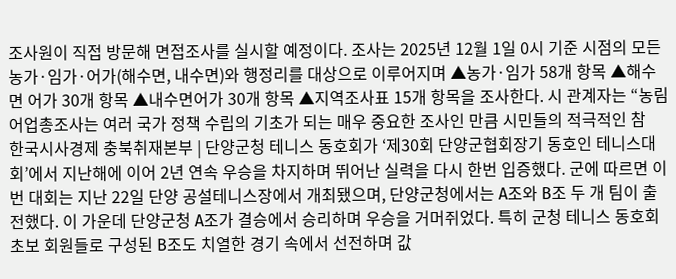조사원이 직접 방문해 면접조사를 실시할 예정이다. 조사는 2025년 12월 1일 0시 기준 시점의 모든 농가·임가·어가(해수면, 내수면)와 행정리를 대상으로 이루어지며 ▲농가·임가 58개 항목 ▲해수면 어가 30개 항목 ▲내수면어가 30개 항목 ▲지역조사표 15개 항목을 조사한다. 시 관계자는 “농림어업총조사는 여러 국가 정책 수립의 기초가 되는 매우 중요한 조사인 만큼 시민들의 적극적인 참
한국시사경제 충북취재본부 | 단양군청 테니스 동호회가 ‘제30회 단양군협회장기 동호인 테니스대회’에서 지난해에 이어 2년 연속 우승을 차지하며 뛰어난 실력을 다시 한번 입증했다. 군에 따르면 이번 대회는 지난 22일 단양 공설테니스장에서 개최됐으며, 단양군청에서는 A조와 B조 두 개 팀이 출전했다. 이 가운데 단양군청 A조가 결승에서 승리하며 우승을 거머쥐었다. 특히 군청 테니스 동호회 초보 회원들로 구성된 B조도 치열한 경기 속에서 선전하며 값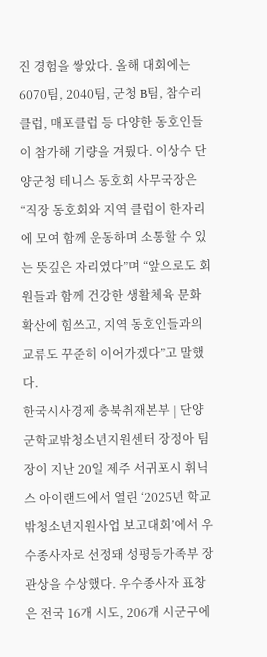진 경험을 쌓았다. 올해 대회에는 6070팀, 2040팀, 군청 B팀, 참수리클럽, 매포클럽 등 다양한 동호인들이 참가해 기량을 겨뤘다. 이상수 단양군청 테니스 동호회 사무국장은 “직장 동호회와 지역 클럽이 한자리에 모여 함께 운동하며 소통할 수 있는 뜻깊은 자리였다”며 “앞으로도 회원들과 함께 건강한 생활체육 문화 확산에 힘쓰고, 지역 동호인들과의 교류도 꾸준히 이어가겠다”고 말했다.
한국시사경제 충북취재본부 | 단양군학교밖청소년지원센터 장정아 팀장이 지난 20일 제주 서귀포시 휘닉스 아이랜드에서 열린 ‘2025년 학교밖청소년지원사업 보고대회’에서 우수종사자로 선정돼 성평등가족부 장관상을 수상했다. 우수종사자 표창은 전국 16개 시도, 206개 시군구에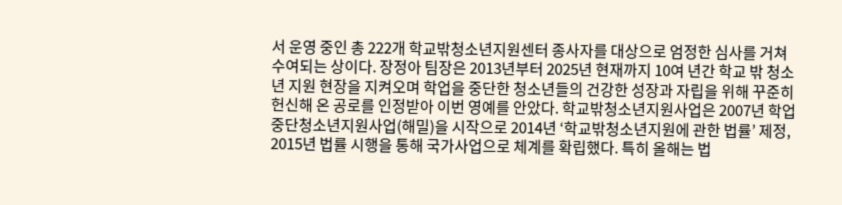서 운영 중인 총 222개 학교밖청소년지원센터 종사자를 대상으로 엄정한 심사를 거쳐 수여되는 상이다. 장정아 팀장은 2013년부터 2025년 현재까지 10여 년간 학교 밖 청소년 지원 현장을 지켜오며 학업을 중단한 청소년들의 건강한 성장과 자립을 위해 꾸준히 헌신해 온 공로를 인정받아 이번 영예를 안았다. 학교밖청소년지원사업은 2007년 학업중단청소년지원사업(해밀)을 시작으로 2014년 ‘학교밖청소년지원에 관한 법률’ 제정, 2015년 법률 시행을 통해 국가사업으로 체계를 확립했다. 특히 올해는 법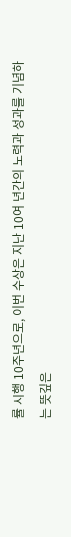률 시행 10주년으로, 이번 수상은 지난 10여 년간의 노력과 성과를 기념하는 뜻깊은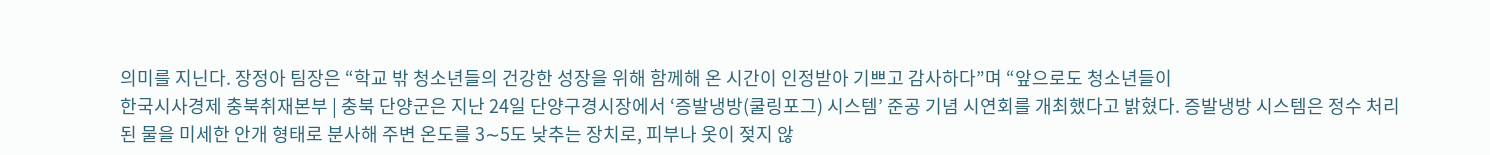의미를 지닌다. 장정아 팀장은 “학교 밖 청소년들의 건강한 성장을 위해 함께해 온 시간이 인정받아 기쁘고 감사하다”며 “앞으로도 청소년들이
한국시사경제 충북취재본부 | 충북 단양군은 지난 24일 단양구경시장에서 ‘증발냉방(쿨링포그) 시스템’ 준공 기념 시연회를 개최했다고 밝혔다. 증발냉방 시스템은 정수 처리된 물을 미세한 안개 형태로 분사해 주변 온도를 3∼5도 낮추는 장치로, 피부나 옷이 젖지 않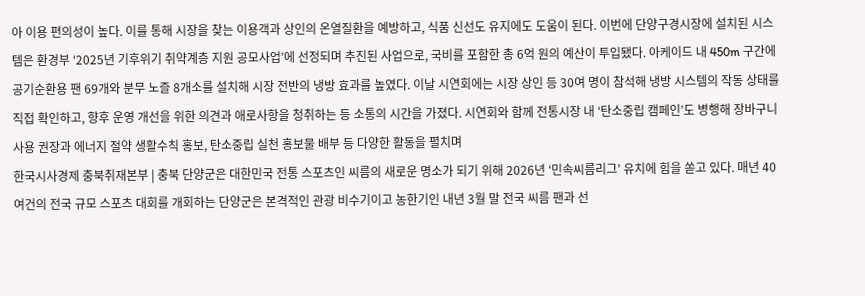아 이용 편의성이 높다. 이를 통해 시장을 찾는 이용객과 상인의 온열질환을 예방하고, 식품 신선도 유지에도 도움이 된다. 이번에 단양구경시장에 설치된 시스템은 환경부 ‘2025년 기후위기 취약계층 지원 공모사업’에 선정되며 추진된 사업으로, 국비를 포함한 총 6억 원의 예산이 투입됐다. 아케이드 내 450m 구간에 공기순환용 팬 69개와 분무 노즐 8개소를 설치해 시장 전반의 냉방 효과를 높였다. 이날 시연회에는 시장 상인 등 30여 명이 참석해 냉방 시스템의 작동 상태를 직접 확인하고, 향후 운영 개선을 위한 의견과 애로사항을 청취하는 등 소통의 시간을 가졌다. 시연회와 함께 전통시장 내 ‘탄소중립 캠페인’도 병행해 장바구니 사용 권장과 에너지 절약 생활수칙 홍보, 탄소중립 실천 홍보물 배부 등 다양한 활동을 펼치며
한국시사경제 충북취재본부 | 충북 단양군은 대한민국 전통 스포츠인 씨름의 새로운 명소가 되기 위해 2026년 ‘민속씨름리그’ 유치에 힘을 쏟고 있다. 매년 40여건의 전국 규모 스포츠 대회를 개회하는 단양군은 본격적인 관광 비수기이고 농한기인 내년 3월 말 전국 씨름 팬과 선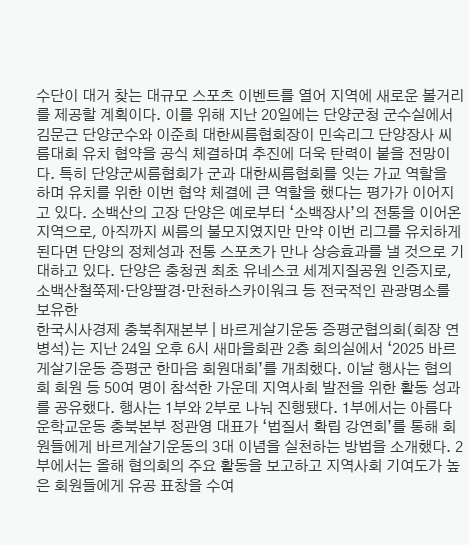수단이 대거 찾는 대규모 스포츠 이벤트를 열어 지역에 새로운 볼거리를 제공할 계획이다. 이를 위해 지난 20일에는 단양군청 군수실에서 김문근 단양군수와 이준희 대한씨름협회장이 민속리그 단양장사 씨름대회 유치 협약을 공식 체결하며 추진에 더욱 탄력이 붙을 전망이다. 특히 단양군씨름협회가 군과 대한씨름협회를 잇는 가교 역할을 하며 유치를 위한 이번 협약 체결에 큰 역할을 했다는 평가가 이어지고 있다. 소백산의 고장 단양은 예로부터 ‘소백장사’의 전통을 이어온 지역으로, 아직까지 씨름의 불모지였지만 만약 이번 리그를 유치하게 된다면 단양의 정체성과 전통 스포츠가 만나 상승효과를 낼 것으로 기대하고 있다. 단양은 충청권 최초 유네스코 세계지질공원 인증지로, 소백산철쭉제·단양팔경·만천하스카이워크 등 전국적인 관광명소를 보유한
한국시사경제 충북취재본부 | 바르게살기운동 증평군협의회(회장 연병석)는 지난 24일 오후 6시 새마을회관 2층 회의실에서 ‘2025 바르게살기운동 증평군 한마음 회원대회’를 개최했다. 이날 행사는 협의회 회원 등 50여 명이 참석한 가운데 지역사회 발전을 위한 활동 성과를 공유했다. 행사는 1부와 2부로 나눠 진행됐다. 1부에서는 아름다운학교운동 충북본부 정관영 대표가 ‘법질서 확립 강연회’를 통해 회원들에게 바르게살기운동의 3대 이념을 실천하는 방법을 소개했다. 2부에서는 올해 협의회의 주요 활동을 보고하고 지역사회 기여도가 높은 회원들에게 유공 표창을 수여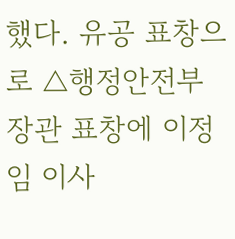했다. 유공 표창으로 △행정안전부장관 표창에 이정임 이사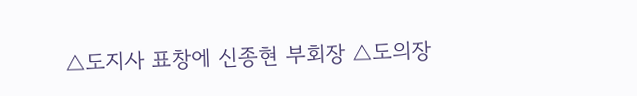△도지사 표창에 신종현 부회장 △도의장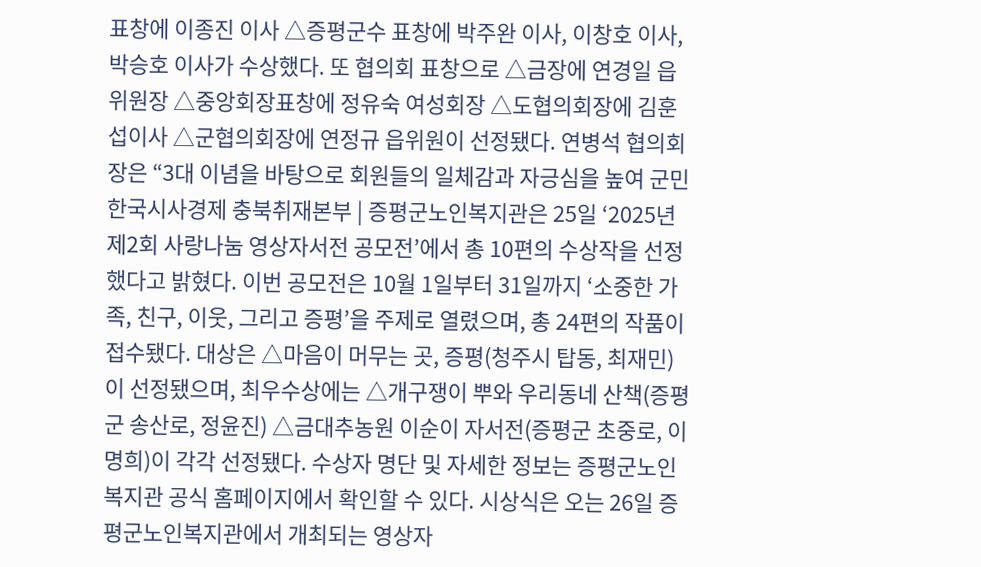표창에 이종진 이사 △증평군수 표창에 박주완 이사, 이창호 이사, 박승호 이사가 수상했다. 또 협의회 표창으로 △금장에 연경일 읍위원장 △중앙회장표창에 정유숙 여성회장 △도협의회장에 김훈섭이사 △군협의회장에 연정규 읍위원이 선정됐다. 연병석 협의회장은 “3대 이념을 바탕으로 회원들의 일체감과 자긍심을 높여 군민
한국시사경제 충북취재본부 | 증평군노인복지관은 25일 ‘2025년 제2회 사랑나눔 영상자서전 공모전’에서 총 10편의 수상작을 선정했다고 밝혔다. 이번 공모전은 10월 1일부터 31일까지 ‘소중한 가족, 친구, 이웃, 그리고 증평’을 주제로 열렸으며, 총 24편의 작품이 접수됐다. 대상은 △마음이 머무는 곳, 증평(청주시 탑동, 최재민)이 선정됐으며, 최우수상에는 △개구쟁이 뿌와 우리동네 산책(증평군 송산로, 정윤진) △금대추농원 이순이 자서전(증평군 초중로, 이명희)이 각각 선정됐다. 수상자 명단 및 자세한 정보는 증평군노인복지관 공식 홈페이지에서 확인할 수 있다. 시상식은 오는 26일 증평군노인복지관에서 개최되는 영상자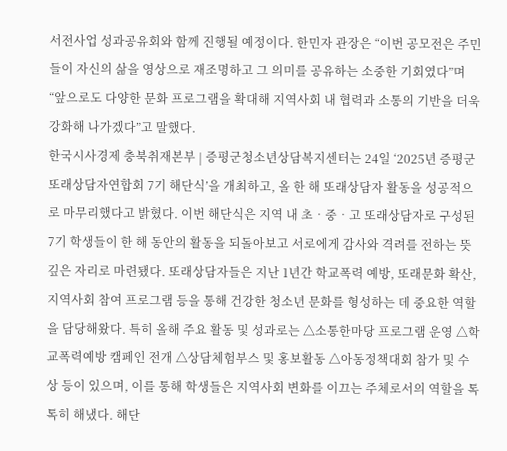서전사업 성과공유회와 함께 진행될 예정이다. 한민자 관장은 “이번 공모전은 주민들이 자신의 삶을 영상으로 재조명하고 그 의미를 공유하는 소중한 기회였다”며 “앞으로도 다양한 문화 프로그램을 확대해 지역사회 내 협력과 소통의 기반을 더욱 강화해 나가겠다”고 말했다.
한국시사경제 충북취재본부 | 증평군청소년상담복지센터는 24일 ‘2025년 증평군 또래상담자연합회 7기 해단식’을 개최하고, 올 한 해 또래상담자 활동을 성공적으로 마무리했다고 밝혔다. 이번 해단식은 지역 내 초‧중‧고 또래상담자로 구성된 7기 학생들이 한 해 동안의 활동을 되돌아보고 서로에게 감사와 격려를 전하는 뜻깊은 자리로 마련됐다. 또래상담자들은 지난 1년간 학교폭력 예방, 또래문화 확산, 지역사회 참여 프로그램 등을 통해 건강한 청소년 문화를 형성하는 데 중요한 역할을 담당해왔다. 특히 올해 주요 활동 및 성과로는 △소통한마당 프로그램 운영 △학교폭력예방 캠페인 전개 △상담체험부스 및 홍보활동 △아동정책대회 참가 및 수상 등이 있으며, 이를 통해 학생들은 지역사회 변화를 이끄는 주체로서의 역할을 톡톡히 해냈다. 해단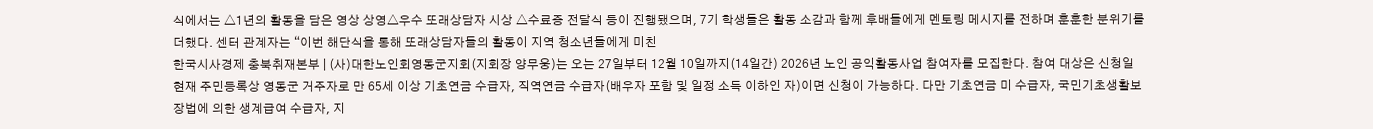식에서는 △1년의 활동을 담은 영상 상영△우수 또래상담자 시상 △수료증 전달식 등이 진행됐으며, 7기 학생들은 활동 소감과 함께 후배들에게 멘토링 메시지를 전하며 훈훈한 분위기를 더했다. 센터 관계자는 “이번 해단식을 통해 또래상담자들의 활동이 지역 청소년들에게 미친
한국시사경제 충북취재본부 | (사)대한노인회영동군지회(지회장 양무웅)는 오는 27일부터 12월 10일까지(14일간) 2026년 노인 공익활동사업 참여자를 모집한다. 참여 대상은 신청일 현재 주민등록상 영동군 거주자로 만 65세 이상 기초연금 수급자, 직역연금 수급자(배우자 포함 및 일정 소득 이하인 자)이면 신청이 가능하다. 다만 기초연금 미 수급자, 국민기초생활보장법에 의한 생계급여 수급자, 지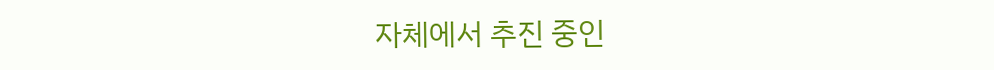자체에서 추진 중인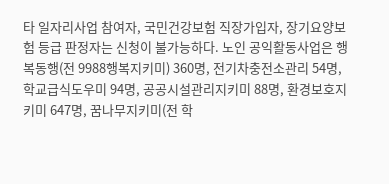타 일자리사업 참여자, 국민건강보험 직장가입자, 장기요양보험 등급 판정자는 신청이 불가능하다. 노인 공익활동사업은 행복동행(전 9988행복지키미) 360명, 전기차충전소관리 54명, 학교급식도우미 94명, 공공시설관리지키미 88명, 환경보호지키미 647명, 꿈나무지키미(전 학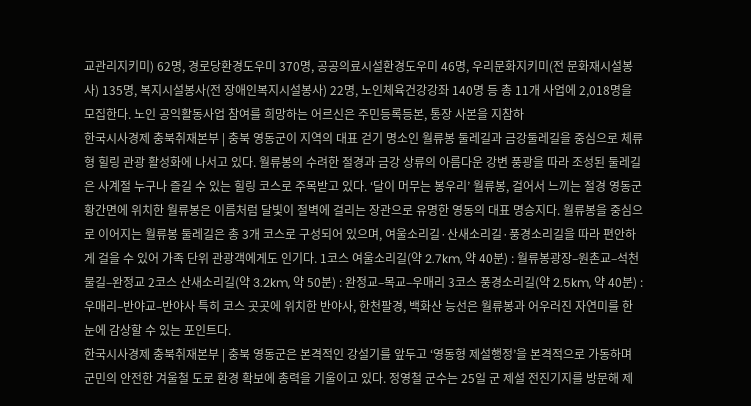교관리지키미) 62명, 경로당환경도우미 370명, 공공의료시설환경도우미 46명, 우리문화지키미(전 문화재시설봉사) 135명, 복지시설봉사(전 장애인복지시설봉사) 22명, 노인체육건강강좌 140명 등 총 11개 사업에 2,018명을 모집한다. 노인 공익활동사업 참여를 희망하는 어르신은 주민등록등본, 통장 사본을 지참하
한국시사경제 충북취재본부 | 충북 영동군이 지역의 대표 걷기 명소인 월류봉 둘레길과 금강둘레길을 중심으로 체류형 힐링 관광 활성화에 나서고 있다. 월류봉의 수려한 절경과 금강 상류의 아름다운 강변 풍광을 따라 조성된 둘레길은 사계절 누구나 즐길 수 있는 힐링 코스로 주목받고 있다. ‘달이 머무는 봉우리’ 월류봉, 걸어서 느끼는 절경 영동군 황간면에 위치한 월류봉은 이름처럼 달빛이 절벽에 걸리는 장관으로 유명한 영동의 대표 명승지다. 월류봉을 중심으로 이어지는 월류봉 둘레길은 총 3개 코스로 구성되어 있으며, 여울소리길·산새소리길·풍경소리길을 따라 편안하게 걸을 수 있어 가족 단위 관광객에게도 인기다. 1코스 여울소리길(약 2.7km, 약 40분) : 월류봉광장–원촌교–석천물길–완정교 2코스 산새소리길(약 3.2km, 약 50분) : 완정교–목교–우매리 3코스 풍경소리길(약 2.5km, 약 40분) : 우매리–반야교–반야사 특히 코스 곳곳에 위치한 반야사, 한천팔경, 백화산 능선은 월류봉과 어우러진 자연미를 한눈에 감상할 수 있는 포인트다.
한국시사경제 충북취재본부 | 충북 영동군은 본격적인 강설기를 앞두고 ‘영동형 제설행정’을 본격적으로 가동하며 군민의 안전한 겨울철 도로 환경 확보에 총력을 기울이고 있다. 정영철 군수는 25일 군 제설 전진기지를 방문해 제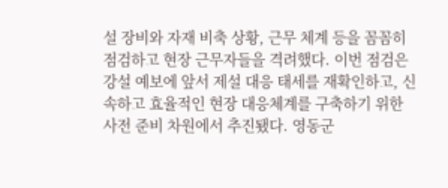설 장비와 자재 비축 상황, 근무 체계 등을 꼼꼼히 점검하고 현장 근무자들을 격려했다. 이번 점검은 강설 예보에 앞서 제설 대응 태세를 재확인하고, 신속하고 효율적인 현장 대응체계를 구축하기 위한 사전 준비 차원에서 추진됐다. 영동군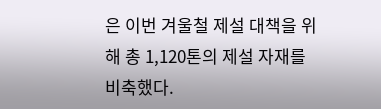은 이번 겨울철 제설 대책을 위해 총 1,120톤의 제설 자재를 비축했다.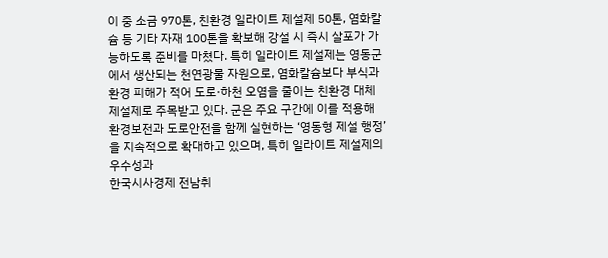이 중 소금 970톤, 친환경 일라이트 제설제 50톤, 염화칼슘 등 기타 자재 100톤을 확보해 강설 시 즉시 살포가 가능하도록 준비를 마쳤다. 특히 일라이트 제설제는 영동군에서 생산되는 천연광물 자원으로, 염화칼슘보다 부식과 환경 피해가 적어 도로·하천 오염을 줄이는 친환경 대체 제설제로 주목받고 있다. 군은 주요 구간에 이를 적용해 환경보전과 도로안전을 함께 실현하는 ‘영동형 제설 행정’을 지속적으로 확대하고 있으며, 특히 일라이트 제설제의 우수성과
한국시사경제 전남취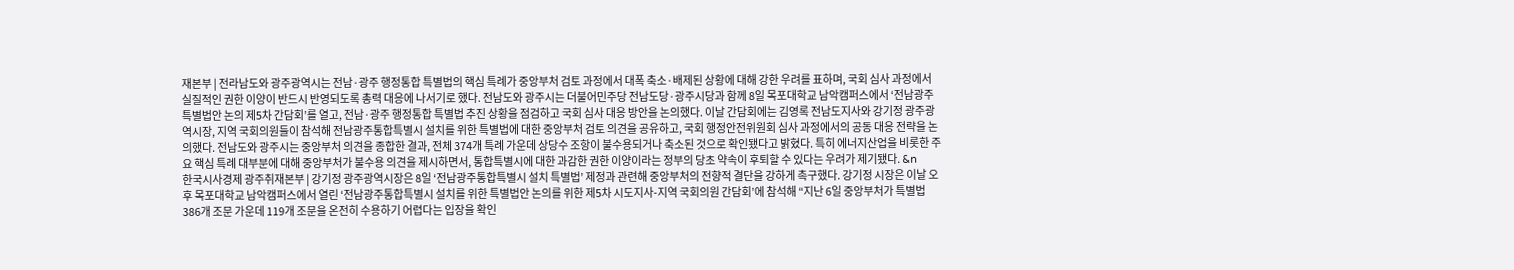재본부 | 전라남도와 광주광역시는 전남·광주 행정통합 특별법의 핵심 특례가 중앙부처 검토 과정에서 대폭 축소·배제된 상황에 대해 강한 우려를 표하며, 국회 심사 과정에서 실질적인 권한 이양이 반드시 반영되도록 총력 대응에 나서기로 했다. 전남도와 광주시는 더불어민주당 전남도당·광주시당과 함께 8일 목포대학교 남악캠퍼스에서 ‘전남광주특별법안 논의 제5차 간담회’를 열고, 전남·광주 행정통합 특별법 추진 상황을 점검하고 국회 심사 대응 방안을 논의했다. 이날 간담회에는 김영록 전남도지사와 강기정 광주광역시장, 지역 국회의원들이 참석해 전남광주통합특별시 설치를 위한 특별법에 대한 중앙부처 검토 의견을 공유하고, 국회 행정안전위원회 심사 과정에서의 공동 대응 전략을 논의했다. 전남도와 광주시는 중앙부처 의견을 종합한 결과, 전체 374개 특례 가운데 상당수 조항이 불수용되거나 축소된 것으로 확인됐다고 밝혔다. 특히 에너지산업을 비롯한 주요 핵심 특례 대부분에 대해 중앙부처가 불수용 의견을 제시하면서, 통합특별시에 대한 과감한 권한 이양이라는 정부의 당초 약속이 후퇴할 수 있다는 우려가 제기됐다. &n
한국시사경제 광주취재본부 | 강기정 광주광역시장은 8일 ‘전남광주통합특별시 설치 특별법’ 제정과 관련해 중앙부처의 전향적 결단을 강하게 촉구했다. 강기정 시장은 이날 오후 목포대학교 남악캠퍼스에서 열린 ‘전남광주통합특별시 설치를 위한 특별법안 논의를 위한 제5차 시도지사-지역 국회의원 간담회’에 참석해 “지난 6일 중앙부처가 특별법 386개 조문 가운데 119개 조문을 온전히 수용하기 어렵다는 입장을 확인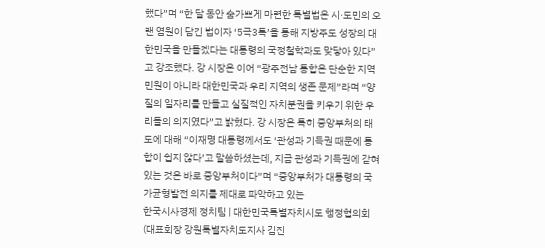했다”며 “한 달 동안 숨가쁘게 마련한 특별법은 시·도민의 오랜 염원이 담긴 법이자 ‘5극3특’을 통해 지방주도 성장의 대한민국을 만들겠다는 대통령의 국정철학과도 맞닿아 있다”고 강조했다. 강 시장은 이어 “광주전남 통합은 단순한 지역 민원이 아니라 대한민국과 우리 지역의 생존 문제”라며 “양질의 일자리를 만들고 실질적인 자치분권을 키우기 위한 우리들의 의지였다”고 밝혔다. 강 시장은 특히 중앙부처의 태도에 대해 “이재명 대통령께서도 ‘관성과 기득권 때문에 통합이 쉽지 않다’고 말씀하셨는데, 지금 관성과 기득권에 갇혀 있는 것은 바로 중앙부처이다”며 “중앙부처가 대통령의 국가균형발전 의지를 제대로 파악하고 있는
한국시사경제 정치팀 | 대한민국특별자치시도 행정협의회(대표회장 강원특별자치도지사 김진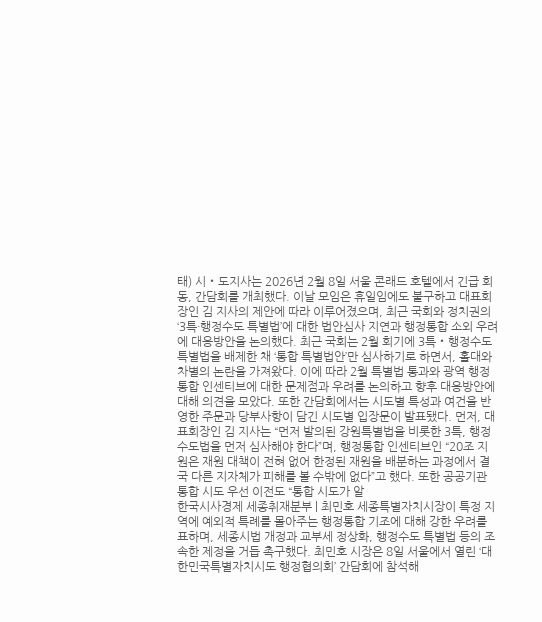태) 시‧도지사는 2026년 2월 8일 서울 콘래드 호텔에서 긴급 회동, 간담회를 개최했다. 이날 모임은 휴일임에도 불구하고 대표회장인 김 지사의 제안에 따라 이루어졌으며, 최근 국회와 정치권의 ‘3특·행정수도 특별법’에 대한 법안심사 지연과 행정통합 소외 우려에 대응방안을 논의했다. 최근 국회는 2월 회기에 3특‧행정수도특별법을 배제한 채 ‘통합 특별법안’만 심사하기로 하면서, 홀대와 차별의 논란을 가져왔다. 이에 따라 2월 특별법 통과와 광역 행정통합 인센티브에 대한 문제점과 우려를 논의하고 향후 대응방안에 대해 의견을 모았다. 또한 간담회에서는 시도별 특성과 여건을 반영한 주문과 당부사항이 담긴 시도별 입장문이 발표됐다. 먼저, 대표회장인 김 지사는 “먼저 발의된 강원특별법을 비롯한 3특, 행정수도법을 먼저 심사해야 한다”며, 행정통합 인센티브인 “20조 지원은 재원 대책이 전혀 없어 한정된 재원을 배분하는 과정에서 결국 다른 지자체가 피해를 볼 수밖에 없다”고 했다. 또한 공공기관 통합 시도 우선 이전도 “통합 시도가 알
한국시사경제 세종취재분부 | 최민호 세종특별자치시장이 특정 지역에 예외적 특례를 몰아주는 행정통합 기조에 대해 강한 우려를 표하며, 세종시법 개정과 교부세 정상화, 행정수도 특별법 등의 조속한 제정을 거듭 촉구했다. 최민호 시장은 8일 서울에서 열린 ‘대한민국특별자치시도 행정협의회’ 간담회에 참석해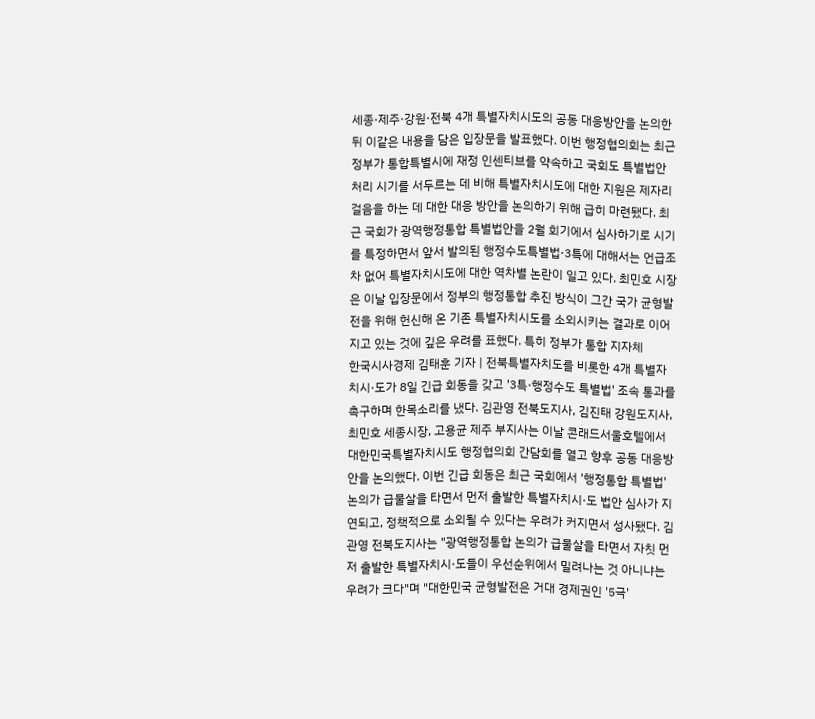세종·제주·강원·전북 4개 특별자치시도의 공동 대응방안을 논의한 뒤 이같은 내용을 담은 입장문을 발표했다. 이번 행정협의회는 최근 정부가 통합특별시에 재정 인센티브를 약속하고 국회도 특별법안 처리 시기를 서두르는 데 비해 특별자치시도에 대한 지원은 제자리걸음을 하는 데 대한 대응 방안을 논의하기 위해 급히 마련됐다. 최근 국회가 광역행정통합 특별법안을 2월 회기에서 심사하기로 시기를 특정하면서 앞서 발의된 행정수도특별법·3특에 대해서는 언급조차 없어 특별자치시도에 대한 역차별 논란이 일고 있다. 최민호 시장은 이날 입장문에서 정부의 행정통합 추진 방식이 그간 국가 균형발전을 위해 헌신해 온 기존 특별자치시도를 소외시키는 결과로 이어지고 있는 것에 깊은 우려를 표했다. 특히 정부가 통합 지자체
한국시사경제 김태훈 기자 | 전북특별자치도를 비롯한 4개 특별자치시·도가 8일 긴급 회동을 갖고 '3특·행정수도 특별법' 조속 통과를 촉구하며 한목소리를 냈다. 김관영 전북도지사, 김진태 강원도지사, 최민호 세종시장, 고용균 제주 부지사는 이날 콘래드서울호텔에서 대한민국특별자치시도 행정협의회 간담회를 열고 향후 공동 대응방안을 논의했다. 이번 긴급 회동은 최근 국회에서 '행정통합 특별법' 논의가 급물살을 타면서 먼저 출발한 특별자치시·도 법안 심사가 지연되고, 정책적으로 소외될 수 있다는 우려가 커지면서 성사됐다. 김관영 전북도지사는 "광역행정통합 논의가 급물살을 타면서 자칫 먼저 출발한 특별자치시·도들이 우선순위에서 밀려나는 것 아니냐는 우려가 크다"며 "대한민국 균형발전은 거대 경제권인 '5극'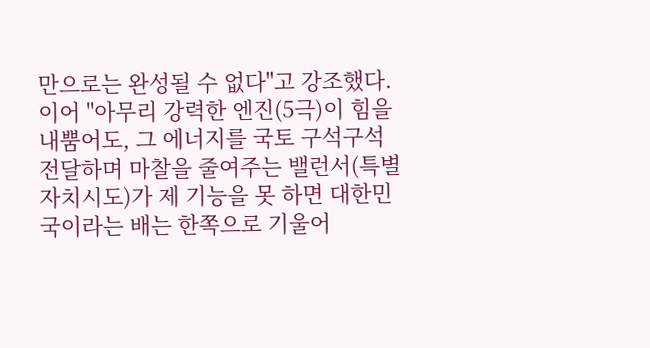만으로는 완성될 수 없다"고 강조했다. 이어 "아무리 강력한 엔진(5극)이 힘을 내뿜어도, 그 에너지를 국토 구석구석 전달하며 마찰을 줄여주는 밸런서(특별자치시도)가 제 기능을 못 하면 대한민국이라는 배는 한쪽으로 기울어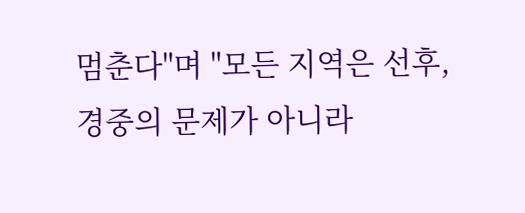멈춘다"며 "모든 지역은 선후, 경중의 문제가 아니라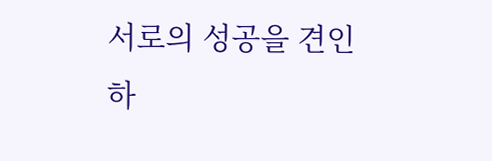서로의 성공을 견인하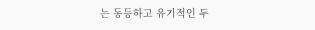는 동등하고 유기적인 두